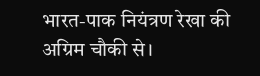भारत-पाक नियंत्रण रेखा की अग्रिम चौकी से।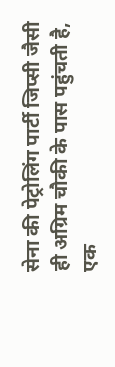सेना की पेट्रोलिंग पार्टी जिप्सी जैसी ही अग्रिम चौकी के पास पहुंचती है, एक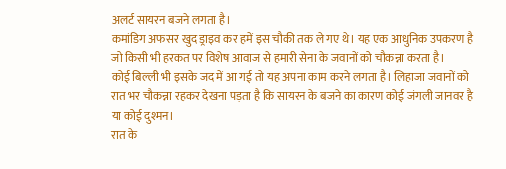अलर्ट सायरन बजने लगता है।
कमांडिग अफसर खुद ड्राइव कर हमें इस चौकी तक ले गए थे। यह एक आधुनिक उपकरण है जो किसी भी हरकत पर विशेष आवाज से हमारी सेना के जवानों को चौकन्ना करता है।
कोई बिल्ली भी इसके जद में आ गई तो यह अपना काम करने लगता है। लिहाजा जवानों को रात भर चौकन्ना रहकर देखना पड़ता है कि सायरन के बजने का कारण कोई जंगली जानवर है या कोई दुश्मन।
रात के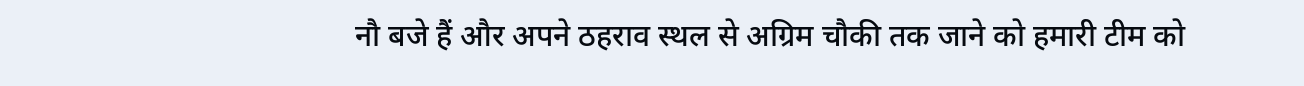नौ बजे हैं और अपने ठहराव स्थल से अग्रिम चौकी तक जाने को हमारी टीम को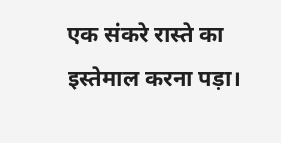एक संकरे रास्ते का इस्तेमाल करना पड़ा।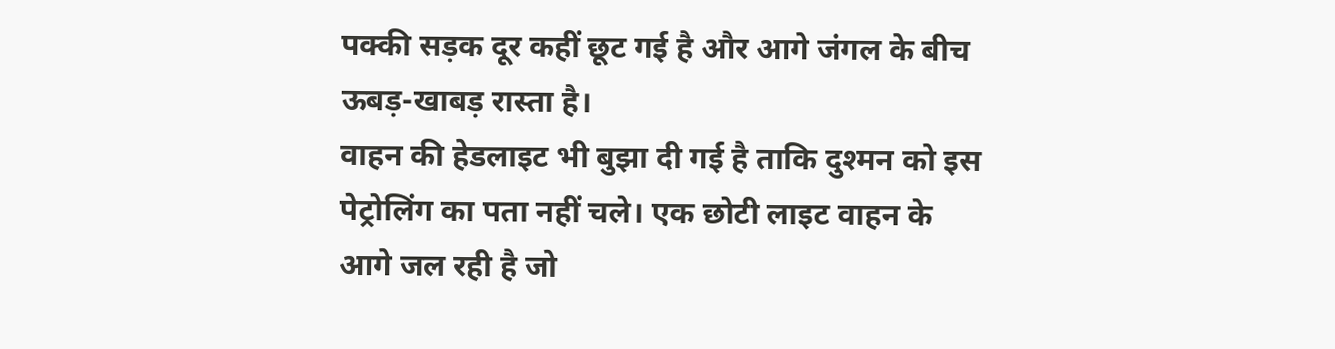पक्की सड़क दूर कहीं छूट गई है और आगे जंगल के बीच ऊबड़-खाबड़ रास्ता है।
वाहन की हेडलाइट भी बुझा दी गई है ताकि दुश्मन को इस पेट्रोलिंग का पता नहीं चले। एक छोटी लाइट वाहन के आगे जल रही है जो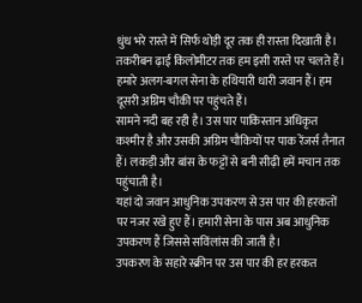धुंध भरे रास्ते में सिर्फ थोड़ी दूर तक ही रास्ता दिखाती है।
तकरीबन ढ़ाई किलोमीटर तक हम इसी रास्ते पर चलते हैं। हमारे अलग-बगल सेना के हथियारी धारी जवान हैं। हम दूसरी अग्रिम चौकी पर पहुंचते हैं।
सामने नदी बह रही है। उस पार पाकिस्तान अधिकृत कश्मीर है और उसकी अग्रिम चौकियों पर पाक रेंजर्स तैनात हैं। लकड़ी और बांस के फट्टों से बनी सीढ़ी हमें मचान तक पहुंचाती है।
यहां दो जवान आधुनिक उपकरण से उस पार की हरकतों पर नजर रखे हुए हैं। हमारी सेना के पास अब आधुनिक उपकरण हैं जिससे सविंलांस की जाती है।
उपकरण के सहारे स्क्रीन पर उस पार की हर हरकत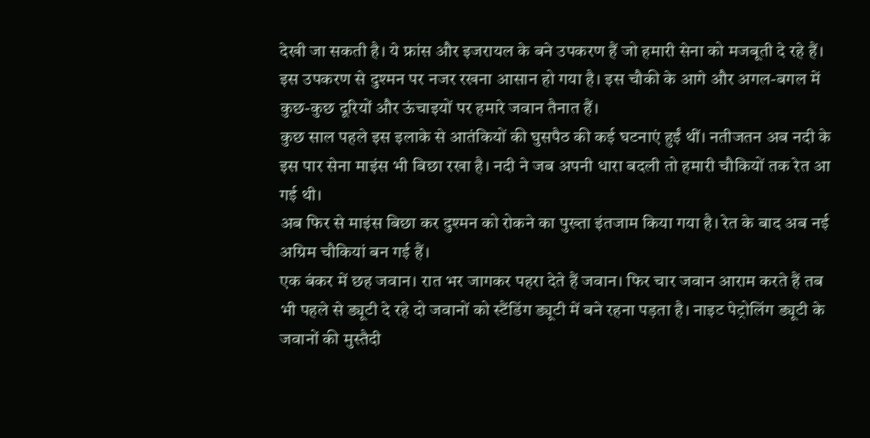देखी जा सकती है। ये फ्रांस और इजरायल के बने उपकरण हैं जो हमारी सेना को मजबूती दे रहे हैं।
इस उपकरण से दुश्मन पर नजर रखना आसान हो गया है। इस चौकी के आगे और अगल-बगल में कुछ-कुछ दूरियों और ऊंचाइयों पर हमारे जवान तैनात हैं।
कुछ साल पहले इस इलाके से आतंकियों की घुसपैठ की कई घटनाएं हुईं थीं। नतीजतन अब नदी के इस पार सेना माइंस भी बिछा रखा है। नदी ने जब अपनी धारा बदली तो हमारी चौकियों तक रेत आ गई थी।
अब फिर से माइंस बिछा कर दुश्मन को रोकने का पुख्ता इंतजाम किया गया है। रेत के बाद अब नई अग्रिम चौकियां बन गई हैं।
एक बंकर में छह जवान। रात भर जागकर पहरा देते हैं जवान। फिर चार जवान आराम करते हैं तब भी पहले से ड्यूटी दे रहे दो जवानों को स्टैंडिंग ड्यूटी में बने रहना पड़ता है। नाइट पेट्रोलिंग ड्यूटी के जवानों की मुस्तैदी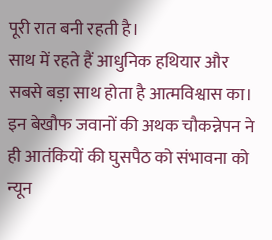पूरी रात बनी रहती है।
साथ में रहते हैं आधुनिक हथियार और सबसे बड़ा साथ होता है आत्मविश्वास का। इन बेखौफ जवानों की अथक चौकन्नेपन ने ही आतंकियों की घुसपैठ को संभावना को न्यून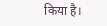किया है।